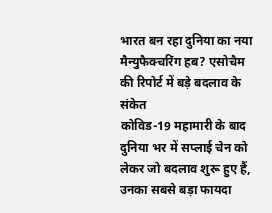भारत बन रहा दुनिया का नया मैन्युफैक्चरिंग हब? एसोचैम की रिपोर्ट में बड़े बदलाव के संकेत
कोविड-19 महामारी के बाद दुनिया भर में सप्लाई चेन को लेकर जो बदलाव शुरू हुए हैं, उनका सबसे बड़ा फायदा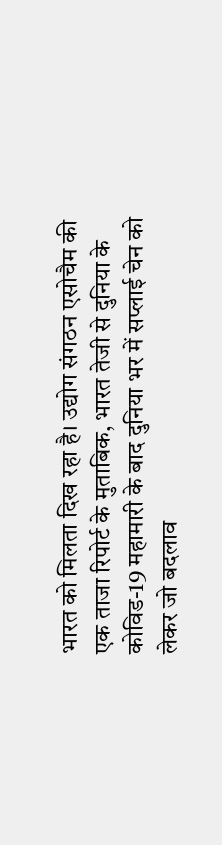भारत को मिलता दिख रहा है। उद्योग संगठन एसोचैम की एक ताजा रिपोर्ट के मुताबिक, भारत तेजी से दुनिया के
कोविड-19 महामारी के बाद दुनिया भर में सप्लाई चेन को लेकर जो बदलाव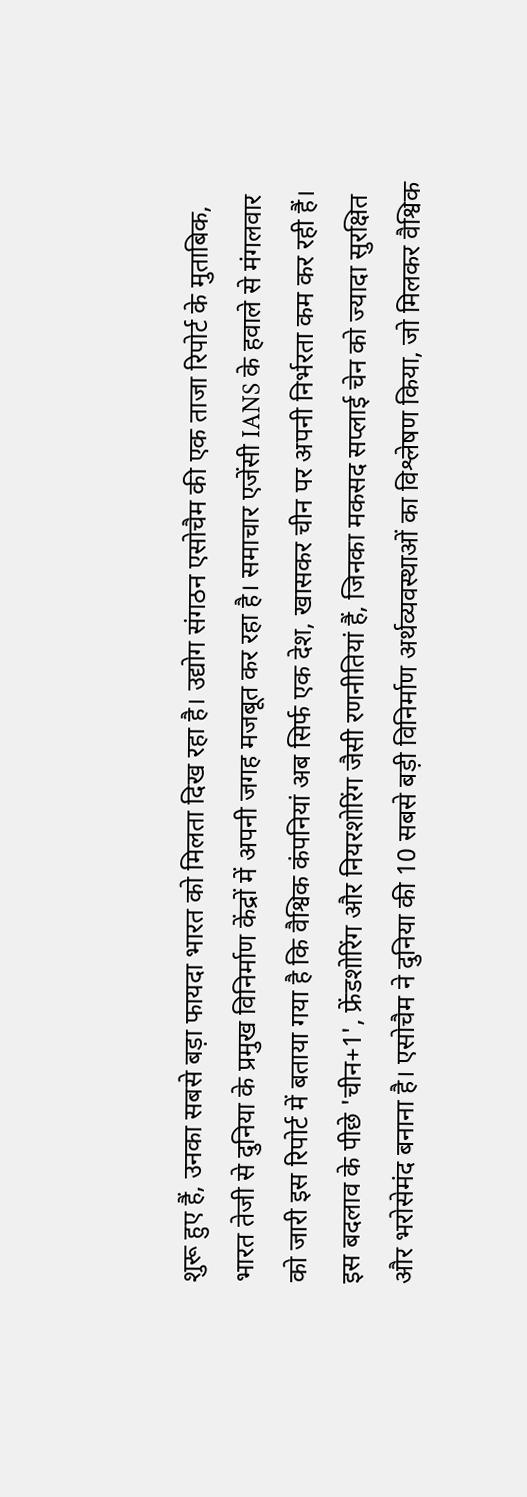शुरू हुए हैं, उनका सबसे बड़ा फायदा भारत को मिलता दिख रहा है। उद्योग संगठन एसोचैम की एक ताजा रिपोर्ट के मुताबिक, भारत तेजी से दुनिया के प्रमुख विनिर्माण केंद्रों में अपनी जगह मजबूत कर रहा है। समाचार एजेंसी IANS के हवाले से मंगलवार को जारी इस रिपोर्ट में बताया गया है कि वैश्विक कंपनियां अब सिर्फ एक देश, खासकर चीन पर अपनी निर्भरता कम कर रही हैं।
इस बदलाव के पीछे 'चीन+1', फ्रेंडशोरिंग और नियरशोरिंग जैसी रणनीतियां हैं, जिनका मकसद सप्लाई चेन को ज्यादा सुरक्षित और भरोसेमंद बनाना है। एसोचैम ने दुनिया की 10 सबसे बड़ी विनिर्माण अर्थव्यवस्थाओं का विश्लेषण किया, जो मिलकर वैश्विक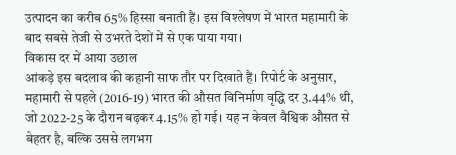उत्पादन का करीब 65% हिस्सा बनाती हैं। इस विश्लेषण में भारत महामारी के बाद सबसे तेजी से उभरते देशों में से एक पाया गया।
विकास दर में आया उछाल
आंकड़े इस बदलाव की कहानी साफ तौर पर दिखाते हैं। रिपोर्ट के अनुसार, महामारी से पहले (2016-19) भारत की औसत विनिर्माण वृद्धि दर 3.44% थी, जो 2022-25 के दौरान बढ़कर 4.15% हो गई। यह न केवल वैश्विक औसत से बेहतर है, बल्कि उससे लगभग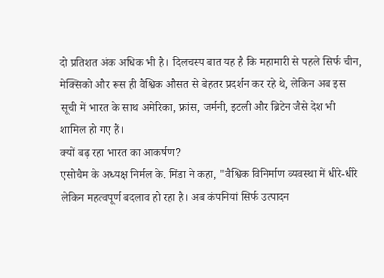दो प्रतिशत अंक अधिक भी है। दिलचस्प बात यह है कि महामारी से पहले सिर्फ चीन, मेक्सिको और रूस ही वैश्विक औसत से बेहतर प्रदर्शन कर रहे थे, लेकिन अब इस सूची में भारत के साथ अमेरिका, फ्रांस, जर्मनी, इटली और ब्रिटेन जैसे देश भी शामिल हो गए हैं।
क्यों बढ़ रहा भारत का आकर्षण?
एसोचैम के अध्यक्ष निर्मल के. मिंडा ने कहा, "वैश्विक विनिर्माण व्यवस्था में धीरे-धीरे लेकिन महत्वपूर्ण बदलाव हो रहा है। अब कंपनियां सिर्फ उत्पादन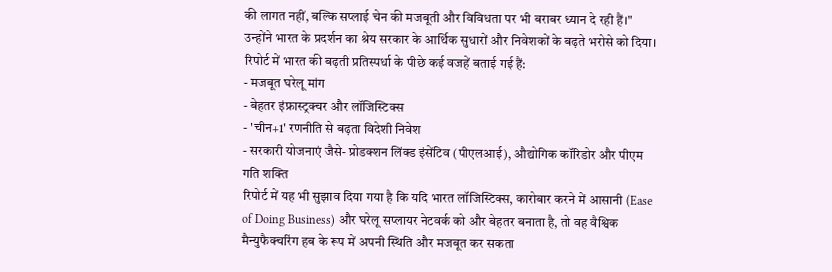की लागत नहीं, बल्कि सप्लाई चेन की मजबूती और विविधता पर भी बराबर ध्यान दे रही हैं।" उन्होंने भारत के प्रदर्शन का श्रेय सरकार के आर्थिक सुधारों और निवेशकों के बढ़ते भरोसे को दिया। रिपोर्ट में भारत की बढ़ती प्रतिस्पर्धा के पीछे कई वजहें बताई गई हैं:
- मजबूत घरेलू मांग
- बेहतर इंफ्रास्ट्रक्चर और लॉजिस्टिक्स
- 'चीन+1' रणनीति से बढ़ता विदेशी निवेश
- सरकारी योजनाएं जैसे- प्रोडक्शन लिंक्ड इंसेंटिव (पीएलआई), औद्योगिक कॉरिडोर और पीएम गति शक्ति
रिपोर्ट में यह भी सुझाव दिया गया है कि यदि भारत लॉजिस्टिक्स, कारोबार करने में आसानी (Ease of Doing Business) और घरेलू सप्लायर नेटवर्क को और बेहतर बनाता है, तो वह वैश्विक मैन्युफैक्चरिंग हब के रूप में अपनी स्थिति और मजबूत कर सकता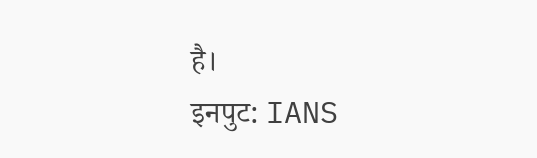है।
इनपुट: IANS